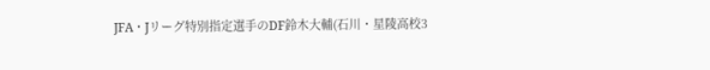JFA・Jリーグ特別指定選手のDF鈴木大輔(石川・星陵高校3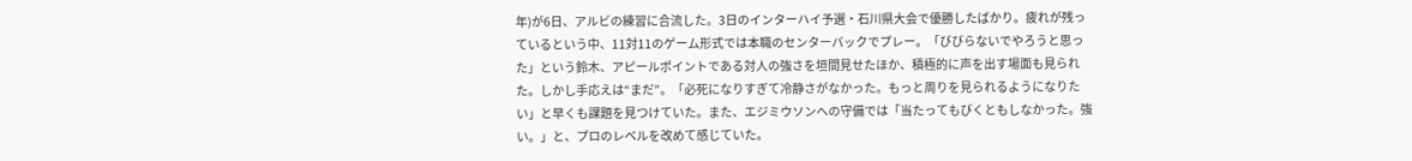年)が6日、アルビの練習に合流した。3日のインターハイ予選・石川県大会で優勝したばかり。疲れが残っているという中、11対11のゲーム形式では本職のセンターバックでプレー。「びびらないでやろうと思った」という鈴木、アピールポイントである対人の強さを垣間見せたほか、積極的に声を出す場面も見られた。しかし手応えは“まだ”。「必死になりすぎて冷静さがなかった。もっと周りを見られるようになりたい」と早くも課題を見つけていた。また、エジミウソンへの守備では「当たってもびくともしなかった。強い。」と、プロのレベルを改めて感じていた。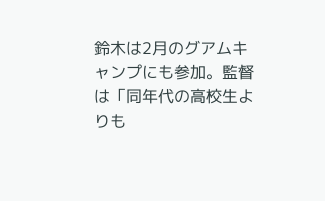鈴木は2月のグアムキャンプにも参加。監督は「同年代の高校生よりも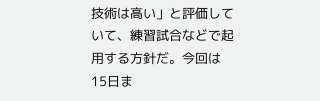技術は高い」と評価していて、練習試合などで起用する方針だ。今回は15日ま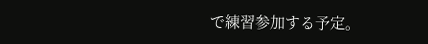で練習参加する予定。